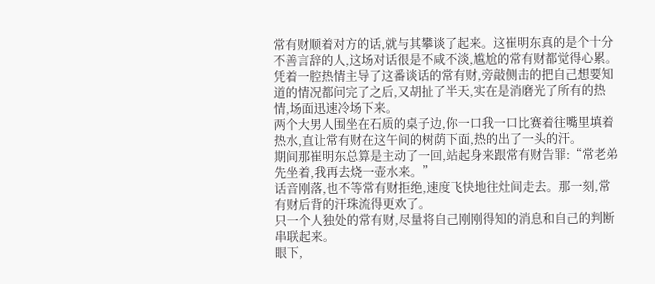常有财顺着对方的话,就与其攀谈了起来。这崔明东真的是个十分不善言辞的人,这场对话很是不咸不淡,尴尬的常有财都觉得心累。凭着一腔热情主导了这番谈话的常有财,旁敲侧击的把自己想要知道的情况都问完了之后,又胡扯了半天,实在是消磨光了所有的热情,场面迅速冷场下来。
两个大男人围坐在石质的桌子边,你一口我一口比赛着往嘴里填着热水,直让常有财在这午间的树荫下面,热的出了一头的汗。
期间那崔明东总算是主动了一回,站起身来跟常有财告罪:“常老弟先坐着,我再去烧一壶水来。”
话音刚落,也不等常有财拒绝,速度飞快地往灶间走去。那一刻,常有财后背的汗珠流得更欢了。
只一个人独处的常有财,尽量将自己刚刚得知的消息和自己的判断串联起来。
眼下,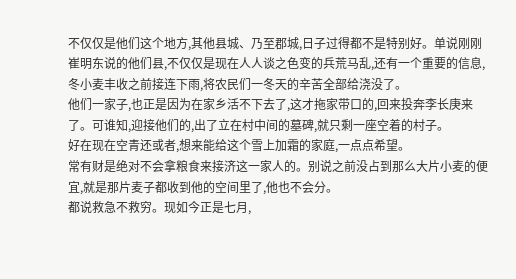不仅仅是他们这个地方,其他县城、乃至郡城,日子过得都不是特别好。单说刚刚崔明东说的他们县,不仅仅是现在人人谈之色变的兵荒马乱,还有一个重要的信息,冬小麦丰收之前接连下雨,将农民们一冬天的辛苦全部给浇没了。
他们一家子,也正是因为在家乡活不下去了,这才拖家带口的,回来投奔李长庚来了。可谁知,迎接他们的,出了立在村中间的墓碑,就只剩一座空着的村子。
好在现在空青还或者,想来能给这个雪上加霜的家庭,一点点希望。
常有财是绝对不会拿粮食来接济这一家人的。别说之前没占到那么大片小麦的便宜,就是那片麦子都收到他的空间里了,他也不会分。
都说救急不救穷。现如今正是七月,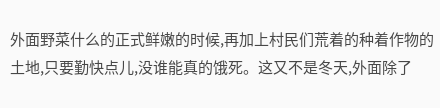外面野菜什么的正式鲜嫩的时候,再加上村民们荒着的种着作物的土地,只要勤快点儿,没谁能真的饿死。这又不是冬天,外面除了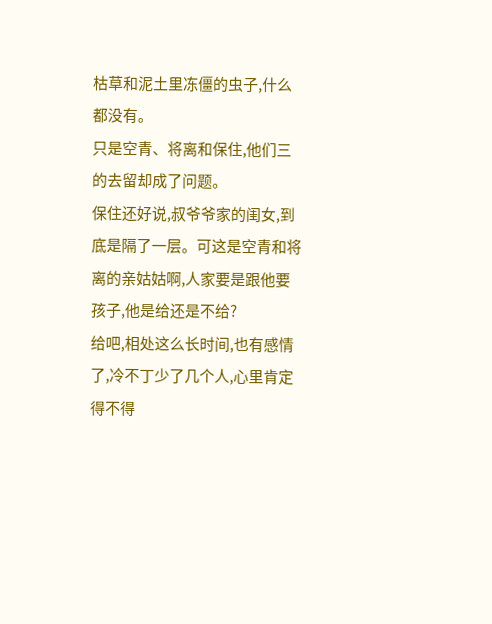枯草和泥土里冻僵的虫子,什么都没有。
只是空青、将离和保住,他们三的去留却成了问题。
保住还好说,叔爷爷家的闺女,到底是隔了一层。可这是空青和将离的亲姑姑啊,人家要是跟他要孩子,他是给还是不给?
给吧,相处这么长时间,也有感情了,冷不丁少了几个人,心里肯定得不得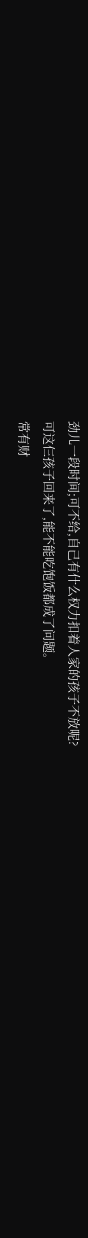劲儿一段时间;可不给,自己有什么权力扣着人家的孩子不放呢?
可这仨孩子回来了,能不能吃饱饭都成了问题。
常有财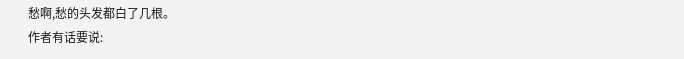愁啊,愁的头发都白了几根。
作者有话要说: